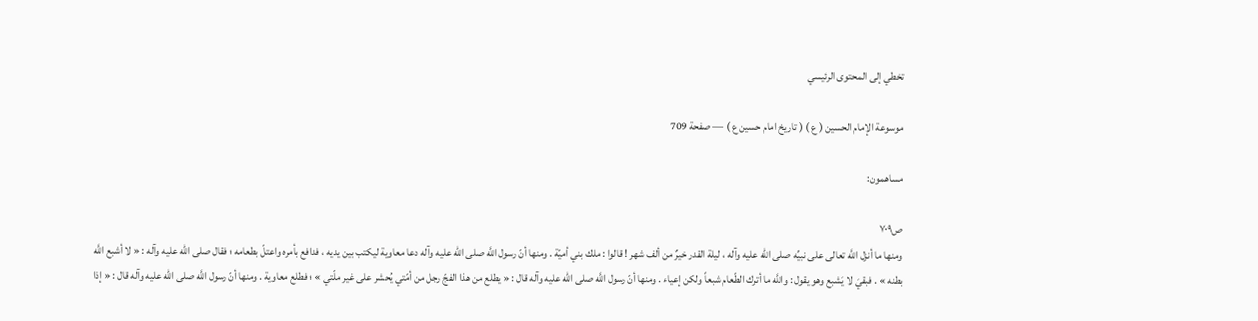تخطي إلى المحتوى الرئيسي

موسوعة الإمام الحسين ( ع ) ( تاريخ امام حسين ع ) — صفحة 709

مساهمون:

ص٧٠٩
ومنها ما أنزل اللَّه تعالى على نبيِّه صلى الله عليه وآله ، ليلة القدر خيرٌ من ألف شهر ! قالوا : ملك بني أميّة . ومنها أنّ رسول اللَّه صلى الله عليه وآله دعا معاوية ليكتب بين يديه ، فدافع بأمره واعتلّ بطعامه ؛ فقال صلى الله عليه وآله : « لا أشبع اللَّه بطنه » . فبقيَ لا يَشبع وهو يقول : واللَّه ما أترك الطّعام شبعاً ولكن إعياء . ومنها أنّ رسول اللَّه صلى الله عليه وآله قال : « يطلع من هذا الفجّ رجل من أمّتي يُحشر على غير ملّتي » ؛ فطلع معاوية . ومنها أنّ رسول اللَّه صلى الله عليه وآله قال : « إذا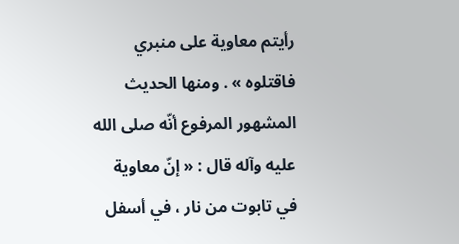رأيتم معاوية على منبري فاقتلوه » . ومنها الحديث المشهور المرفوع أنّه صلى الله عليه وآله قال : « إنّ معاوية في تابوت من نار ، في أسفل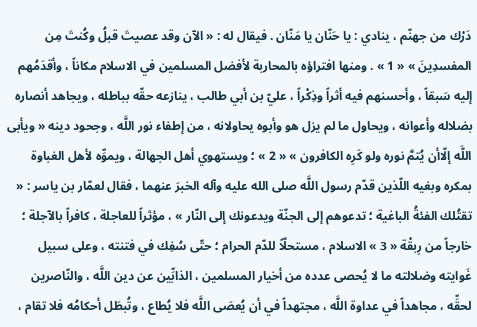دَرْك من جهنّم ، ينادي : يا حَنّان يا مَنّان . فيقال له : « الآن وقد عصيتَ قبلُ وكُنتَ مِن المفسدِينَ » « 1 » . ومنها افتراؤه بالمحاربة لأفضل المسلمين في الاسلام مكاناً ، وأقدَمُهم إليه سَبقاً ، وأحسنهم فيه أثراً وذِكْراً ، عليّ بن أبي طالب ، ينازعه حقّه بباطله ، ويجاهد أنصاره بضلاله وأعوانه ، ويحاول ما لم يزل هو وأبوه يحاولانه ، من إطفاء نور اللَّه ، وجحود دينه « ويأبى اللَّه إلّاأن يُتمَّ نوره ولو كَرِه الكافرون » « 2 » ؛ ويستهوي أهل الجهالة ، ويموِّه لأهل الغباوة بمكره وبغيه اللّذين قدّم رسول اللَّه صلى الله عليه وآله الخبرَ عنهما ، فقال لعمّار بن ياسر : « تقتُلك الفئةُ الباغية ؛ تدعوهم إلى الجنّة ويدعونك إلى النّار » ، مؤثراً للعاجلة ، كافراً بالآجلة ؛ خارجاً من رِبقْة « 3 » الاسلام ، مستحلّاً للدّم الحرام ؛ حتّى سُفِك في فتنته ، وعلى سبيل غَوايته وضلالته ما لا يُحصى عدده من أخيار المسلمين ، الذابِّين عن دين اللَّه ، والنّاصرين لحقِّه ، مجاهداً في عداوة اللَّه ، مجتهداً في أن يُعصَى اللَّه فلا يُطاع ، وتُبطَل أحكامُه فلا تقام ،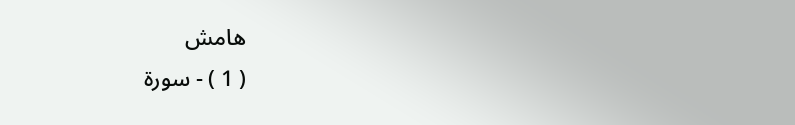هامش
( 1 ) - سورة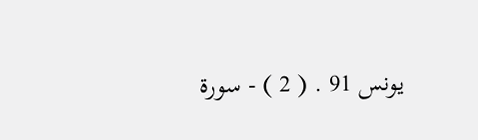يونس 91 . ( 2 ) - سورة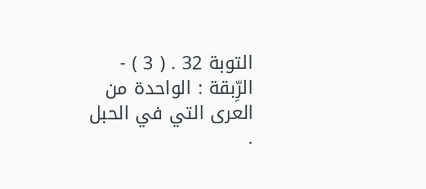التوبة 32 . ( 3 ) - الرِّبقة : الواحدة من العرى التي في الحبل .